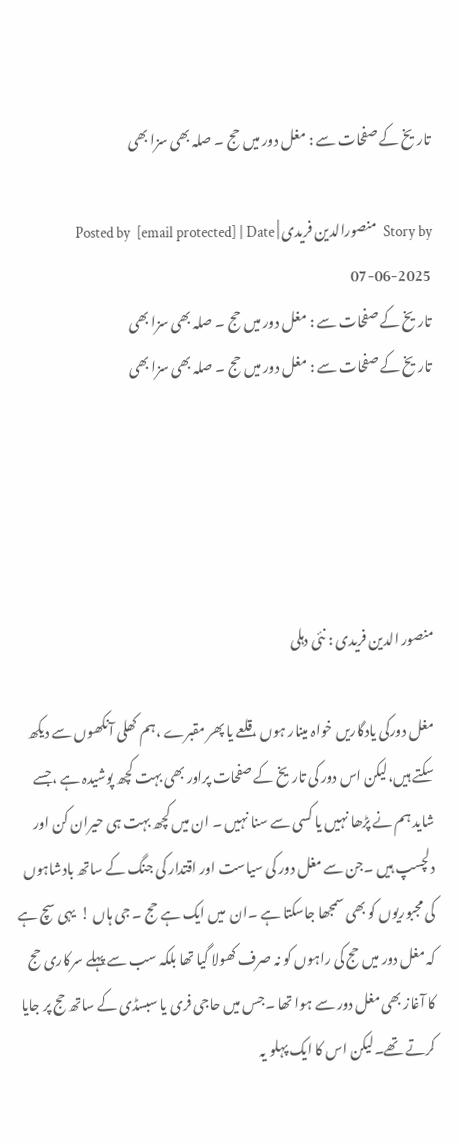تاریخ کے صفحات سے : مغل دور میں حج ۔ صلہ بھی سزا بھی

Story by  منصورالدین فریدی | Posted by  [email protected] | Date 07-06-2025
تاریخ کے صفحات سے : مغل دور میں حج ۔ صلہ بھی سزا بھی
تاریخ کے صفحات سے : مغل دور میں حج ۔ صلہ بھی سزا بھی





منصور الدین فریدی : نئی دہلی

مغل دورکی یادگاریں خواہ مینار ہوں ،قلعے یا پھر مقبرے ،ہم کھلی آنکھوں سے دیکھ سکتے ہیں،لیکن اس دور کی تاریخ کے صفحات پراور بھی بہت کچھ پوشیدہ ہے ،جسے شاید ہم نے پڑھا نہیں یا کسی سے سنا نہیں ۔ ان میں کچھ بہت ہی حیران کن اور دلچسپ ہیں ۔جن سے مغل دور کی سیاست اور اقتدار کی جنگ کے ساتھ بادشاہوں کی مجبوریوں کو بھی سمجھا جاسکتا ہے ۔ان  میں ایک ہے حج ۔ جی ہاں !  یہی سچ ہے کہ مغل دور میں حج کی راہوں کو نہ صرف کھولا گیا تھا بلکہ سب سے پہلے سرکاری حج  کا آغاز بھی مغل دور سے ہوا تھا ۔جس میں حاجی فری یا سبسڈی کے ساتھ حج پر جایا کرتے تھے۔لیکن اس کا ایک پہلو یہ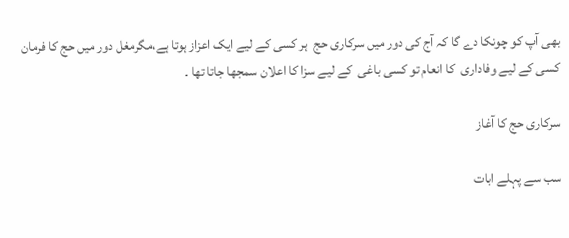بھی آپ کو چونکا دے گا کہ آج کی دور میں سرکاری حج  ہر کسی کے لیے ایک اعزاز ہوتا ہے،مگرمغل دور میں حج کا فرمان  کسی کے لیے وفاداری  کا انعام تو کسی باغی  کے لیے سزا کا اعلان سمجھا جاتا تھا ۔

سرکاری حج کا آغاز

سب سے پہلے ابات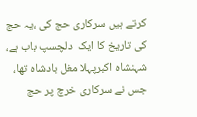کرتے ہیں سرکاری حج کی ،یہ حج کی تاریخ کا ایک  دلچسپ باب ہے، شہنشاہ اکبرپہلا مغل بادشاہ تھا، جس نے سرکاری خرچ پر حج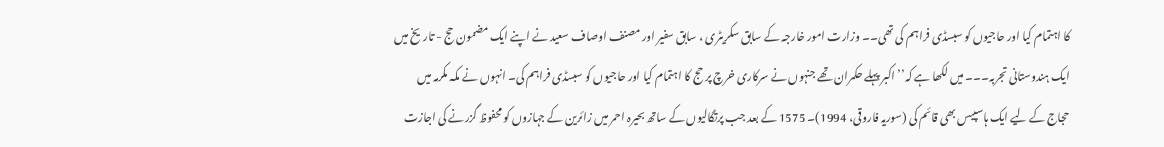کا اہتمام کیا اور حاجیوں کو سبسڈی فراہم کی تھی۔۔ وزارت امور خارجہ کے سابق سکریٹری ، سابق سفیر اور مصنف اوصاف سعید نے اپنے ایک مضمون حج - تاریخ میں ایک ہندوستانی تجربہ۔۔۔ میں لکھا ہے کہ’’ اکبر پہلے حکمران تھے جنہوں نے سرکاری خرچ پر حج کا اہتمام کیا اور حاجیوں کو سبسڈی فراہم کی۔ انہوں نے مکہ مکرمہ میں حجاج کے لیے ایک ہاسپیس بھی قائم کی (سوریہ فاروقی، 1994)۔ 1575 کے بعد جب پرتگالیوں کے ساتھ بحیرہ احمر میں زائرین کے جہازوں کو محفوظ گزرنے کی اجازت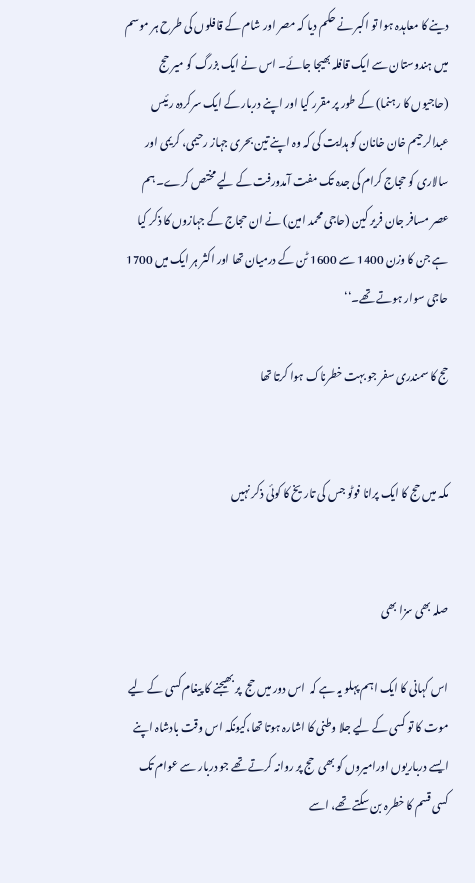دینے کا معاہدہ ہوا تو اکبر نے حکم دیا کہ مصر اور شام کے قافلوں کی طرح ہر موسم میں ہندوستان سے ایک قافلہ بھیجا جائے۔ اس نے ایک بزرگ کو میر حج (حاجیوں کا رہنما) کے طور پر مقرر کیا اور اپنے دربار کے ایک سرکردہ رئیس عبدالرحیم خان خانان کو ہدایت کی کہ وہ اپنے تین بحری جہاز رحیمی، کریمی اور سالاری کو حجاج کرام کی جدہ تک مفت آمدورفت کے لیے مختص کرے۔ ہم عصر مسافر جان فریر کین (حاجی محمد امین) نے ان حجاج کے جہازوں کا ذکر کیا ہے جن کا وزن 1400 سے 1600 ٹن کے درمیان تھا اور اکثر ہر ایک میں 1700 حاجی سوار ہوتے تھے۔‘‘

حج کا سمندری سفر جو بہت خطرناک ہوا کرتا تھا


مکہ میں حج کا ایک پرانا فوٹو جس کی تاریخ کا کوئی ذکر نہیں


صلہ بھی سزا بھی

اس کہانی کا ایک اہم پہلو یہ ہے کہ  اس دور میں حج  پر بھیجنے کا پیغام کسی کے لیے موت کا تو کسی کے لیے جلا وطنی کا اشارہ ہوتا تھا،کیونکہ اس وقت بادشاہ اپنے ایسے درباریوں اورامیروں کو بھی  حج پر روانہ کرتے تھے جو دربار سے عوام تک کسی قسم کا خطرہ بن سکتے تھے، اسے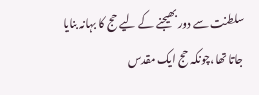سلطنت سے دور بھیجنے کے لیے حج کا بہانہ بنایا جاتا تھا،چونکہ حج ایک مقدس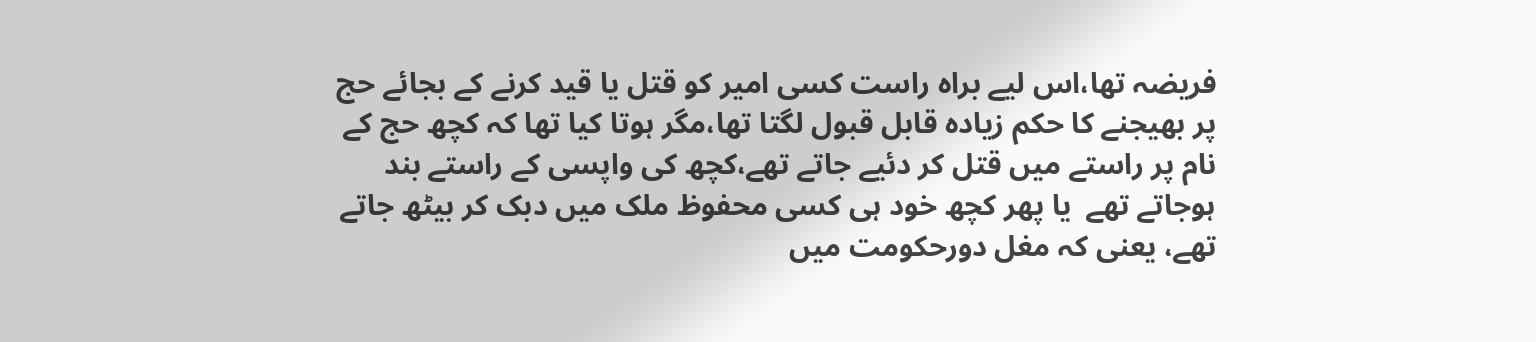فریضہ تھا،اس لیے براہ راست کسی امیر کو قتل یا قید کرنے کے بجائے حج پر بھیجنے کا حکم زیادہ قابل قبول لگتا تھا،مگر ہوتا کیا تھا کہ کچھ حج کے نام پر راستے میں قتل کر دئیے جاتے تھے،کچھ کی واپسی کے راستے بند ہوجاتے تھے  یا پھر کچھ خود ہی کسی محفوظ ملک میں دبک کر بیٹھ جاتے تھے، یعنی کہ مغل دورحکومت میں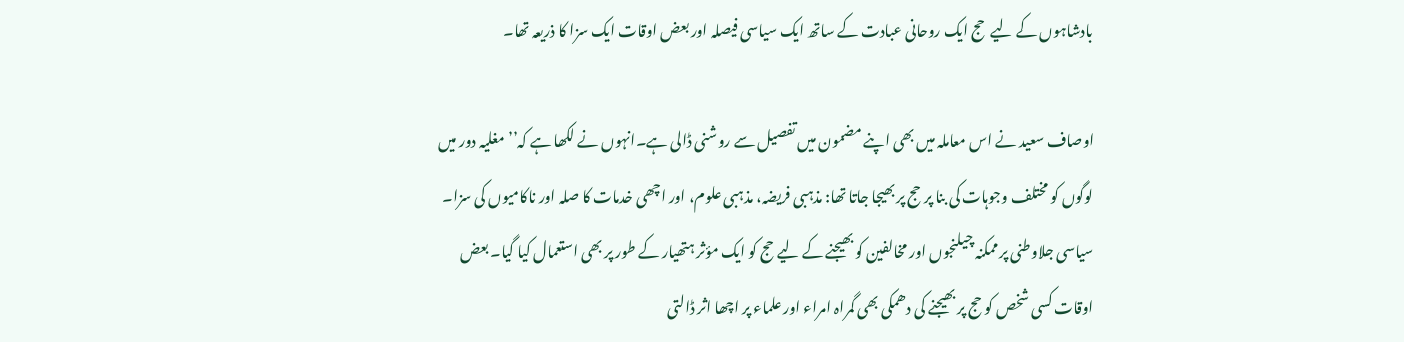بادشاہوں کے لیے  حج ایک روحانی عبادت کے ساتھ ایک سیاسی فیصلہ اور بعض اوقات ایک سزا کا ذریعہ تھا۔

اوصاف سعید نے اس معاملہ میں بھی اپنے مضمون میں تفصیل سے روشنی ڈالی ہے۔انہوں نے لکھا ہے کہ’’مغلیہ دور میں لوگوں کو مختلف وجوہات کی بنا پر حج پر بھیجا جاتا تھا: مذہبی فریضہ، مذہبی علوم، اور اچھی خدمات کا صلہ اور ناکامیوں کی سزا۔ سیاسی جلاوطنی پر ممکنہ چیلنجوں اور مخالفین کو بھیجنے کے لیے حج کو ایک مؤثر ہتھیار کے طور پر بھی استعمال کیا گیا۔ بعض اوقات کسی شخص کو حج پر بھیجنے کی دھمکی بھی گمراہ امراء اور علماء پر اچھا اثر ڈالتی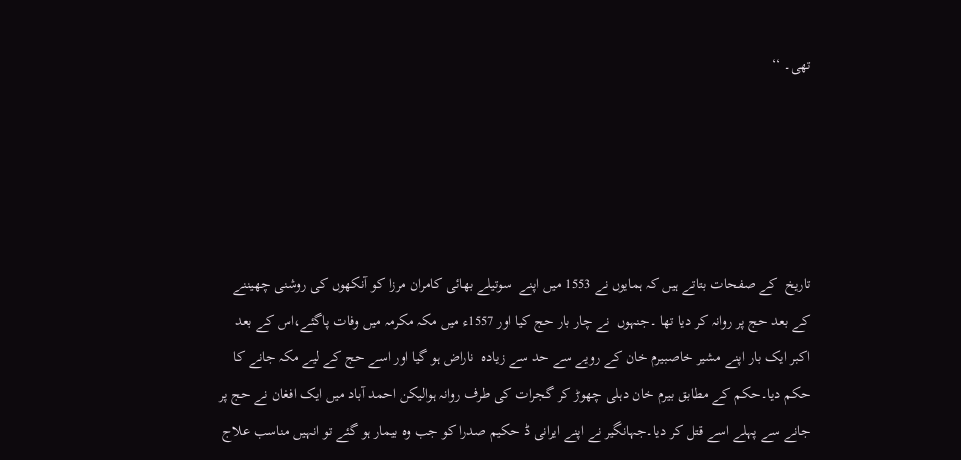تھی۔ ‘‘





تاریخ  کے صفحات بتاتے ہیں کہ ہمایوں نے 1553 میں اپنے  سوتیلے بھائی کامران مرزا کو آنکھوں کی روشنی چھیننے کے بعد حج پر روانہ کر دیا تھا ۔جنہوں  نے چار بار حج کیا اور 1557ء میں مکہ مکرمہ میں وفات پاگئے،اس کے بعد  اکبر ایک بار اپنے مشیر خاصبیرم خان کے رویے سے حد سے زیادہ  ناراض ہو گیا اور اسے حج کے لیے مکہ جانے کا حکم دیا۔حکم کے مطابق بیرم خان دہلی چھوڑ کر گجرات کی طرف روانہ ہوالیکن احمد آباد میں ایک افغان نے حج پر جانے سے پہلے اسے قتل کر دیا۔جہانگیر نے اپنے ایرانی ڈ حکیم صدرا کو جب وہ بیمار ہو گئے تو انہیں مناسب علاج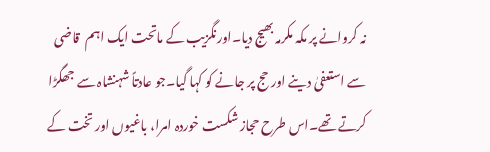نہ کروانے پر مکہ مکرمہ بھیج دیا۔اورنگزیب کے ماتحت ایک اہم  قاضی سے استعفیٰ دینے اور حج پر جانے کو کہا گیا۔جو عادتاً شہنشاہ سے جھگڑا کرتے تھے۔اس طرح حجاز شکست خوردہ امرا، باغیوں اور تخت کے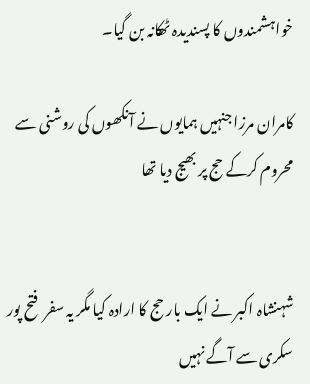خواہشمندوں کا پسندیدہ ٹھکانہ بن گیا۔

کامران مرزا جنہیں ہمایوں نے آنکھوں کی روشنی سے محروم کرکے حج پر بھیج دیا تھا


شہنشاہ اکبر نے ایک بار حج کا ارادہ کیا مگر یہ سفر  فتح پور سکری سے آگے نہیں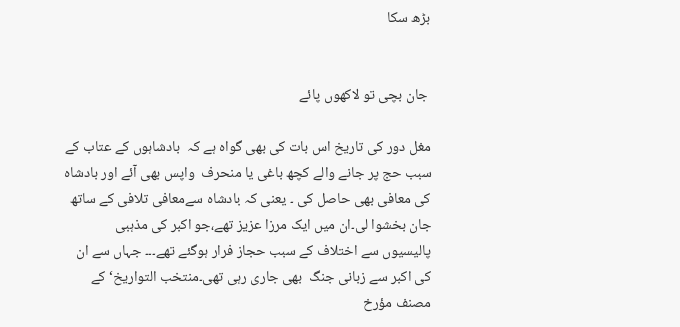بڑھ سکا


 جان بچی تو لاکھوں پائے

مغل دور کی تاریخ اس بات کی بھی گواہ ہے کہ  بادشاہوں کے عتاب کے سبب حج پر جانے والے کچھ باغی یا منحرف  واپس بھی آئے اور بادشاہ کی معافی بھی حاصل کی ۔ یعنی کہ بادشاہ سےمعافی تلافی کے ساتھ جان بخشوا لی۔ان میں ایک مرزا عزیز تھے،جو اکبر کی مذہبی پالیسیوں سے اختلاف کے سبب حجاز فرار ہوگئے تھے۔۔۔ جہاں سے ان کی اکبر سے زبانی جنگ  بھی جاری رہی تھی۔منتخب التواریخ‘ کے مصنف مؤرخ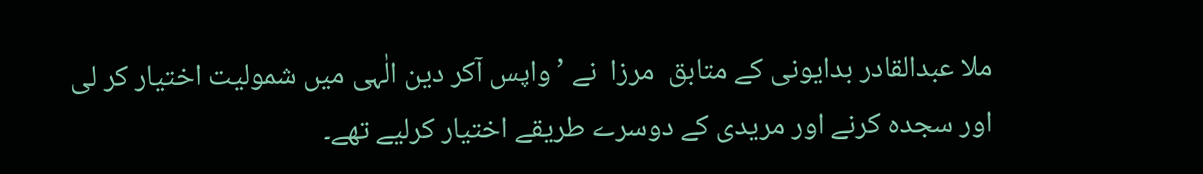ملا عبدالقادر بدایونی کے متابق  مرزا  نے ’واپس آکر دین الٰہی میں شمولیت اختیار کر لی اور سجدہ کرنے اور مریدی کے دوسرے طریقے اختیار کرلیے تھے۔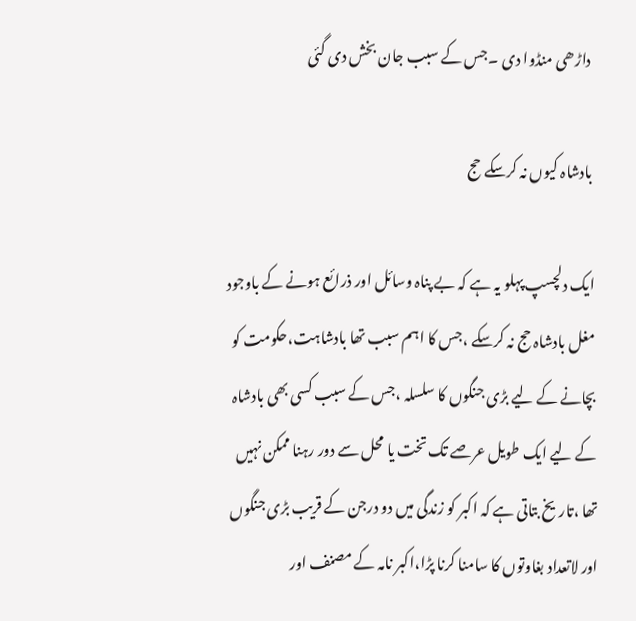داڑھی منڈوا دی ۔جس کے سبب جان بخش دی گئی

بادشاہ کیوں نہ کرسکے حج

ایک دلچسپ پہلو یہ ہے کہ بے پناہ وسائل اور ذرائع ہونے کے باوجود مغل بادشاہ حج نہ کرسکے ،جس کا اہم سبب تھا بادشاہت،حکومت کو بچانے کے لیے بڑی جنگوں کا سلسلہ ،جس کے سبب کسی بھی بادشاہ کے لیے ایک طویل عرصے تک تخت یا محل سے دور رہنا ممکن نہیں تھا ،تاریخ بتاتی ہے کہ اکبر کو زندگی میں دو درجن کے قریب بڑی جنگوں اور لاتعداد بغاوتوں کا سامنا کرنا پڑا،اکبر نامہ کے مصنف اور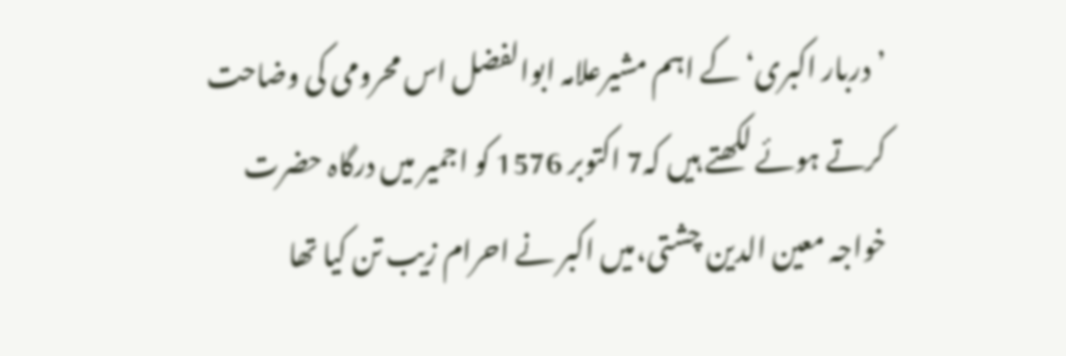’دربار اکبری‘ کے اہم مشیرعلامہ ابوالفضل اس محرومی کی وضاحت کرتے ہوئے لکھتے ہیں کہ7 اکتوبر 1576 کو اجمیر میں درگاہ حضرت خواجہ معین الدین چشتی،میں اکبر نے احرام زیب تن کیا تھا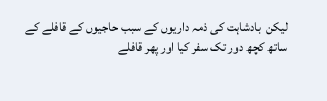لیکن  بادشاہت کی ذمہ داریوں کے سبب حاجیوں کے قافلے کے ساتھ کچھ دور تک سفر کیا اور پھر قافلے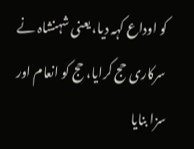کو اوداع کہہ دیا، یعنی شہنشاہ نے سرکاری حج کرایا، حج کو انعام اور سزا بنایا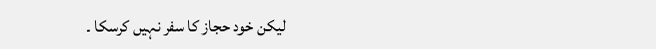لیکن خود حجاز کا سفر نہیں کرسکا ۔